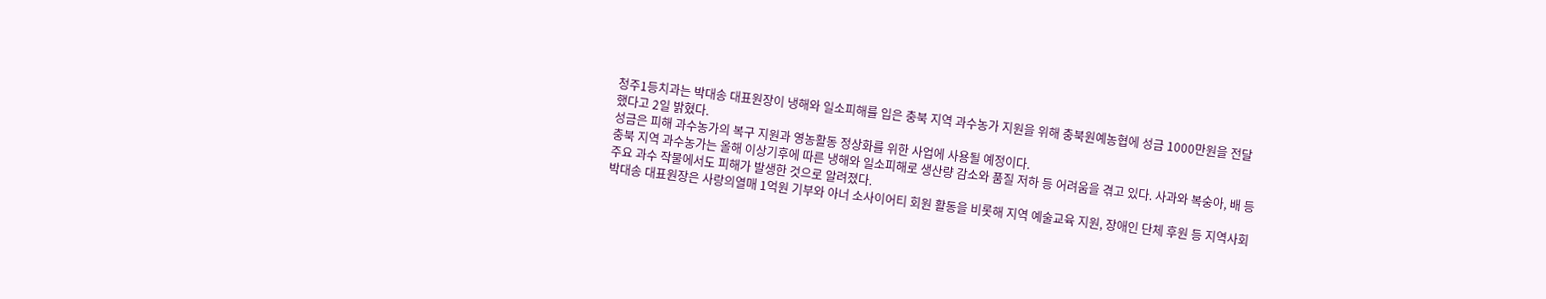청주1등치과는 박대송 대표원장이 냉해와 일소피해를 입은 충북 지역 과수농가 지원을 위해 충북원예농협에 성금 1000만원을 전달했다고 2일 밝혔다.
성금은 피해 과수농가의 복구 지원과 영농활동 정상화를 위한 사업에 사용될 예정이다.
충북 지역 과수농가는 올해 이상기후에 따른 냉해와 일소피해로 생산량 감소와 품질 저하 등 어려움을 겪고 있다. 사과와 복숭아, 배 등 주요 과수 작물에서도 피해가 발생한 것으로 알려졌다.
박대송 대표원장은 사랑의열매 1억원 기부와 아너 소사이어티 회원 활동을 비롯해 지역 예술교육 지원, 장애인 단체 후원 등 지역사회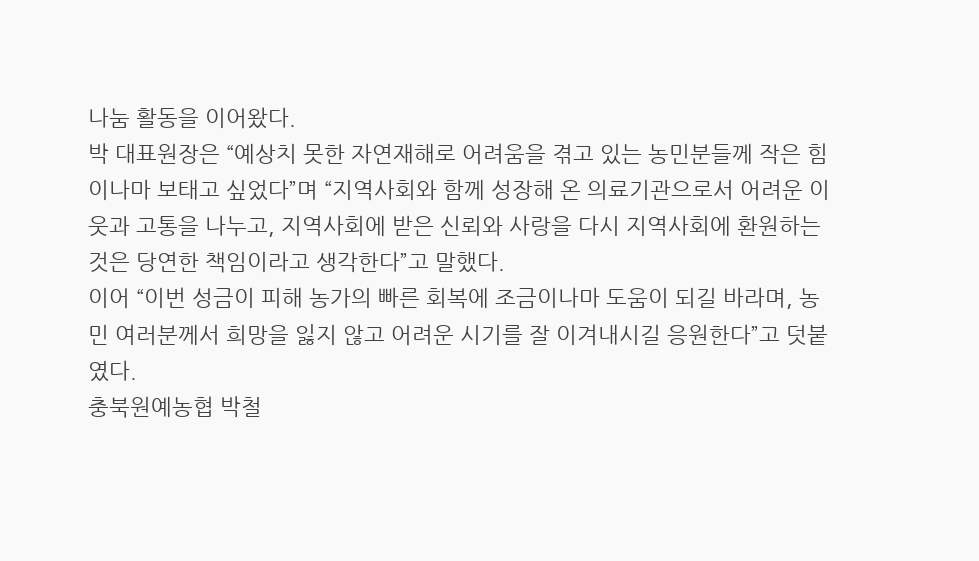나눔 활동을 이어왔다.
박 대표원장은 “예상치 못한 자연재해로 어려움을 겪고 있는 농민분들께 작은 힘이나마 보태고 싶었다”며 “지역사회와 함께 성장해 온 의료기관으로서 어려운 이웃과 고통을 나누고, 지역사회에 받은 신뢰와 사랑을 다시 지역사회에 환원하는 것은 당연한 책임이라고 생각한다”고 말했다.
이어 “이번 성금이 피해 농가의 빠른 회복에 조금이나마 도움이 되길 바라며, 농민 여러분께서 희망을 잃지 않고 어려운 시기를 잘 이겨내시길 응원한다”고 덧붙였다.
충북원예농협 박철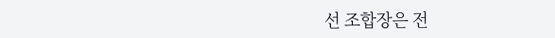선 조합장은 전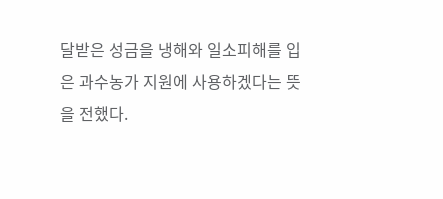달받은 성금을 냉해와 일소피해를 입은 과수농가 지원에 사용하겠다는 뜻을 전했다.